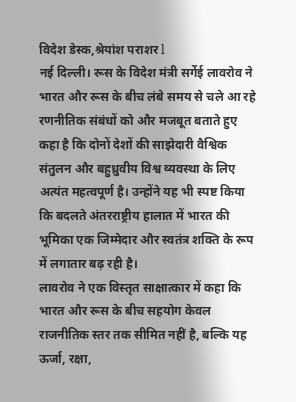विदेश डेस्क,श्रेयांश पराशर l
नई दिल्ली। रूस के विदेश मंत्री सर्गेई लावरोव ने भारत और रूस के बीच लंबे समय से चले आ रहे रणनीतिक संबंधों को और मजबूत बताते हुए कहा है कि दोनों देशों की साझेदारी वैश्विक संतुलन और बहुध्रुवीय विश्व व्यवस्था के लिए अत्यंत महत्वपूर्ण है। उन्होंने यह भी स्पष्ट किया कि बदलते अंतरराष्ट्रीय हालात में भारत की भूमिका एक जिम्मेदार और स्वतंत्र शक्ति के रूप में लगातार बढ़ रही है।
लावरोव ने एक विस्तृत साक्षात्कार में कहा कि भारत और रूस के बीच सहयोग केवल राजनीतिक स्तर तक सीमित नहीं है, बल्कि यह ऊर्जा, रक्षा,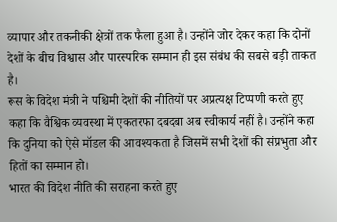व्यापार और तकनीकी क्षेत्रों तक फैला हुआ है। उन्होंने जोर देकर कहा कि दोनों देशों के बीच विश्वास और पारस्परिक सम्मान ही इस संबंध की सबसे बड़ी ताकत है।
रूस के विदेश मंत्री ने पश्चिमी देशों की नीतियों पर अप्रत्यक्ष टिप्पणी करते हुए कहा कि वैश्विक व्यवस्था में एकतरफा दबदबा अब स्वीकार्य नहीं है। उन्होंने कहा कि दुनिया को ऐसे मॉडल की आवश्यकता है जिसमें सभी देशों की संप्रभुता और हितों का सम्मान हो।
भारत की विदेश नीति की सराहना करते हुए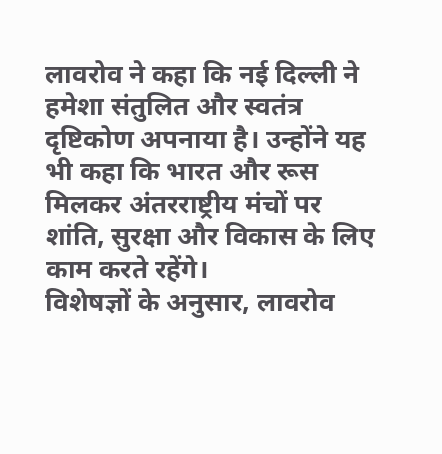लावरोव ने कहा कि नई दिल्ली ने हमेशा संतुलित और स्वतंत्र दृष्टिकोण अपनाया है। उन्होंने यह भी कहा कि भारत और रूस मिलकर अंतरराष्ट्रीय मंचों पर शांति, सुरक्षा और विकास के लिए काम करते रहेंगे।
विशेषज्ञों के अनुसार, लावरोव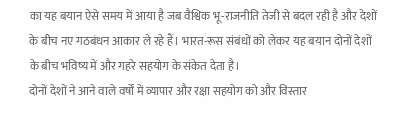का यह बयान ऐसे समय में आया है जब वैश्विक भू-राजनीति तेजी से बदल रही है और देशों के बीच नए गठबंधन आकार ले रहे हैं। भारत-रूस संबंधों को लेकर यह बयान दोनों देशों के बीच भविष्य में और गहरे सहयोग के संकेत देता है।
दोनों देशों ने आने वाले वर्षों में व्यापार और रक्षा सहयोग को और विस्तार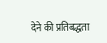देने की प्रतिबद्धता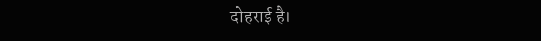दोहराई है।